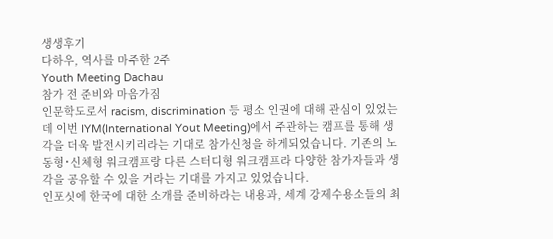생생후기
다하우, 역사를 마주한 2주
Youth Meeting Dachau
참가 전 준비와 마음가짐
인문학도로서 racism, discrimination 등 평소 인권에 대해 관심이 있었는데 이번 IYM(International Yout Meeting)에서 주관하는 캠프를 통해 생각을 더욱 발전시키리라는 기대로 참가신청을 하게되었습니다. 기존의 노동형˙신체형 워크캠프랑 다른 스터디형 워크캠프라 다양한 참가자들과 생각을 공유할 수 있을 거라는 기대를 가지고 있었습니다.
인포싯에 한국에 대한 소개를 준비하라는 내용과, 세계 강제수용소들의 최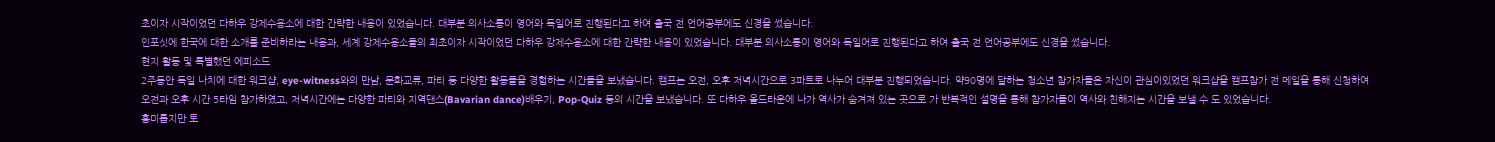초이자 시작이었던 다하우 강제수용소에 대한 간략한 내용이 있었습니다. 대부분 의사소통이 영어와 독일어로 진행된다고 하여 출국 전 언어공부에도 신경을 썼습니다.
인포싯에 한국에 대한 소개를 준비하라는 내용과, 세계 강제수용소들의 최초이자 시작이었던 다하우 강제수용소에 대한 간략한 내용이 있었습니다. 대부분 의사소통이 영어와 독일어로 진행된다고 하여 출국 전 언어공부에도 신경을 썼습니다.
현지 활동 및 특별했던 에피소드
2주동안 독일 나치에 대한 워크샵, eye-witness와의 만남, 문화교류, 파티 등 다양한 활동들을 경험하는 시간들을 보냈습니다. 캠프는 오전, 오후 저녁시간으로 3파트로 나누어 대부분 진행되었습니다. 약90명에 달하는 청소년 참가자들은 자신이 관심이있었던 워크샵을 캠프참가 전 메일을 통해 신청하여 오전과 오후 시간 5타임 참가하였고, 저녁시간에는 다양한 파티와 지역댄스(Bavarian dance)배우기, Pop-Quiz 등의 시간을 보냈습니다. 또 다하우 올드타운에 나가 역사가 숨겨져 있는 곳으로 가 반복적인 설명을 통해 참가자들이 역사와 친해지는 시간을 보낼 수 도 있었습니다.
흥미롭지만 토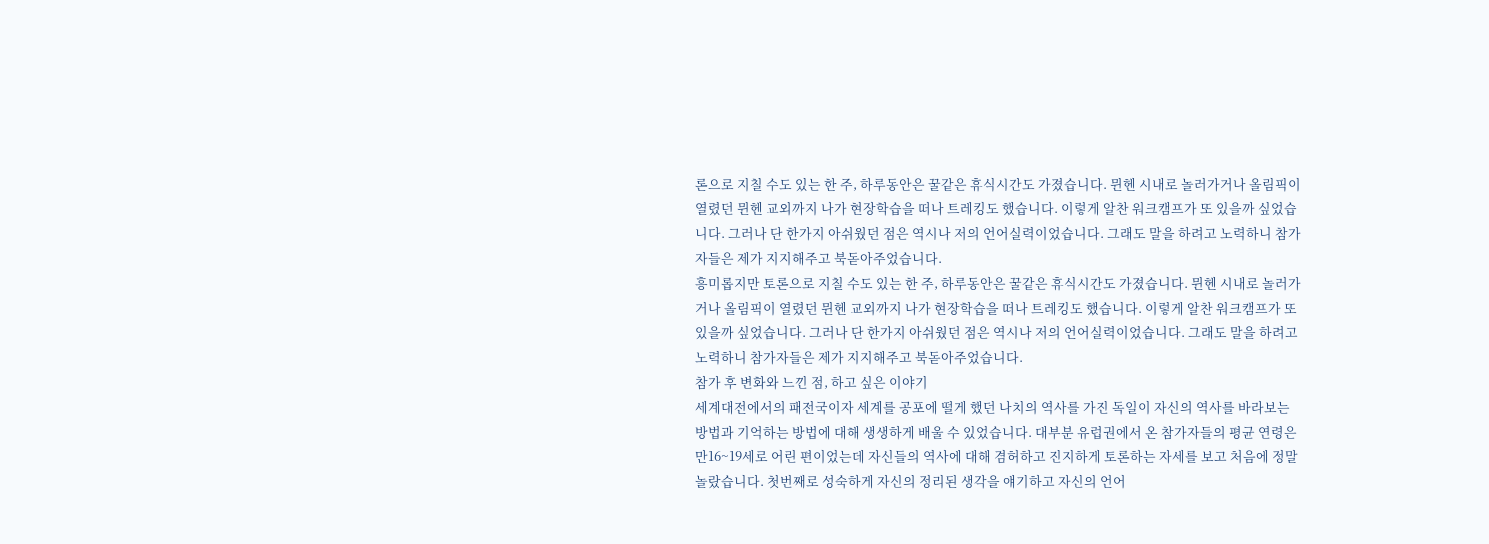론으로 지칠 수도 있는 한 주, 하루동안은 꿀같은 휴식시간도 가졌습니다. 뮌헨 시내로 놀러가거나 올림픽이 열렸던 뮌헨 교외까지 나가 현장학습을 떠나 트레킹도 했습니다. 이렇게 알찬 워크캠프가 또 있을까 싶었습니다. 그러나 단 한가지 아쉬웠던 점은 역시나 저의 언어실력이었습니다. 그래도 말을 하려고 노력하니 참가자들은 제가 지지해주고 북돋아주었습니다.
흥미롭지만 토론으로 지칠 수도 있는 한 주, 하루동안은 꿀같은 휴식시간도 가졌습니다. 뮌헨 시내로 놀러가거나 올림픽이 열렸던 뮌헨 교외까지 나가 현장학습을 떠나 트레킹도 했습니다. 이렇게 알찬 워크캠프가 또 있을까 싶었습니다. 그러나 단 한가지 아쉬웠던 점은 역시나 저의 언어실력이었습니다. 그래도 말을 하려고 노력하니 참가자들은 제가 지지해주고 북돋아주었습니다.
참가 후 변화와 느낀 점, 하고 싶은 이야기
세계대전에서의 패전국이자 세계를 공포에 떨게 했던 나치의 역사를 가진 독일이 자신의 역사를 바라보는 방법과 기억하는 방법에 대해 생생하게 배울 수 있었습니다. 대부분 유럽권에서 온 참가자들의 평균 연령은 만16~19세로 어린 편이었는데 자신들의 역사에 대해 겸허하고 진지하게 토론하는 자세를 보고 처음에 정말 놀랐습니다. 첫번째로 성숙하게 자신의 정리된 생각을 얘기하고 자신의 언어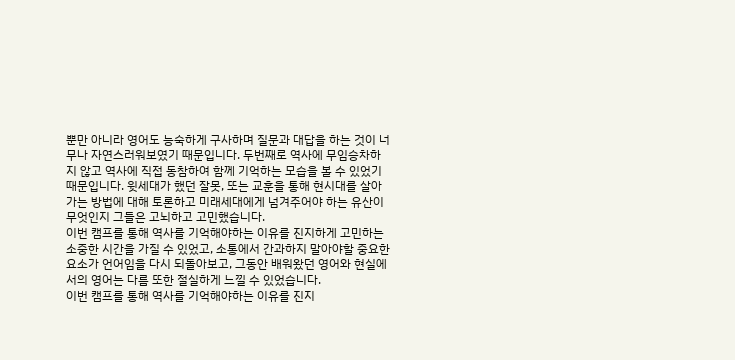뿐만 아니라 영어도 능숙하게 구사하며 질문과 대답을 하는 것이 너무나 자연스러워보였기 때문입니다. 두번째로 역사에 무임승차하지 않고 역사에 직접 동참하여 함께 기억하는 모습을 볼 수 있었기 때문입니다. 윗세대가 했던 잘못, 또는 교훈을 통해 현시대를 살아가는 방법에 대해 토론하고 미래세대에게 넘겨주어야 하는 유산이 무엇인지 그들은 고뇌하고 고민했습니다.
이번 캠프를 통해 역사를 기억해야하는 이유를 진지하게 고민하는 소중한 시간을 가질 수 있었고, 소통에서 간과하지 말아야할 중요한 요소가 언어임을 다시 되돌아보고, 그동안 배워왔던 영어와 현실에서의 영어는 다름 또한 절실하게 느낄 수 있었습니다.
이번 캠프를 통해 역사를 기억해야하는 이유를 진지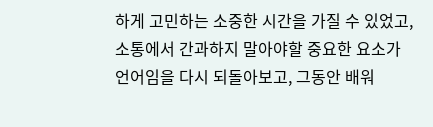하게 고민하는 소중한 시간을 가질 수 있었고, 소통에서 간과하지 말아야할 중요한 요소가 언어임을 다시 되돌아보고, 그동안 배워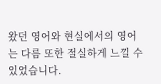왔던 영어와 현실에서의 영어는 다름 또한 절실하게 느낄 수 있었습니다.